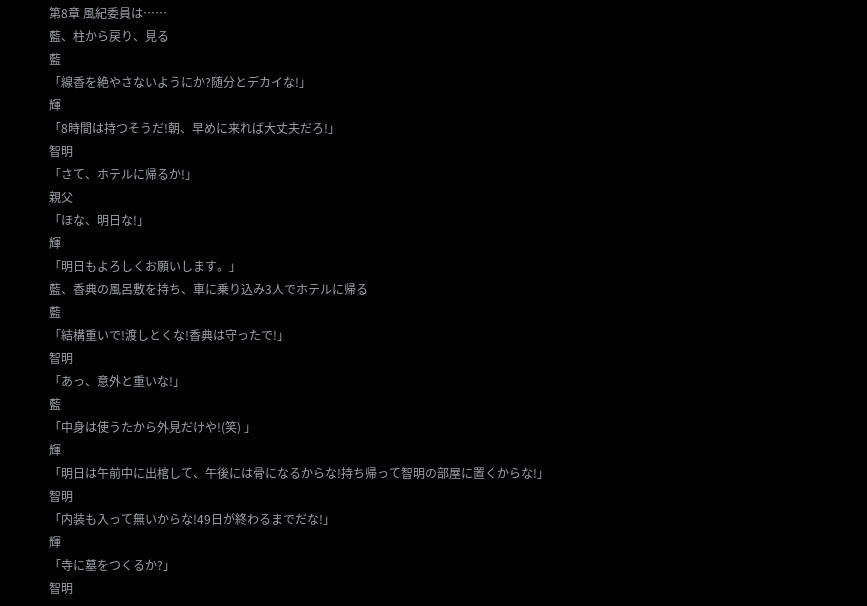第8章 風紀委員は……
藍、柱から戻り、見る
藍
「線香を絶やさないようにか?随分とデカイな!」
輝
「8時間は持つそうだ!朝、早めに来れば大丈夫だろ!」
智明
「さて、ホテルに帰るか!」
親父
「ほな、明日な!」
輝
「明日もよろしくお願いします。」
藍、香典の風呂敷を持ち、車に乗り込み3人でホテルに帰る
藍
「結構重いで!渡しとくな!香典は守ったで!」
智明
「あっ、意外と重いな!」
藍
「中身は使うたから外見だけや!(笑) 」
輝
「明日は午前中に出棺して、午後には骨になるからな!持ち帰って智明の部屋に置くからな!」
智明
「内装も入って無いからな!49日が終わるまでだな!」
輝
「寺に墓をつくるか?」
智明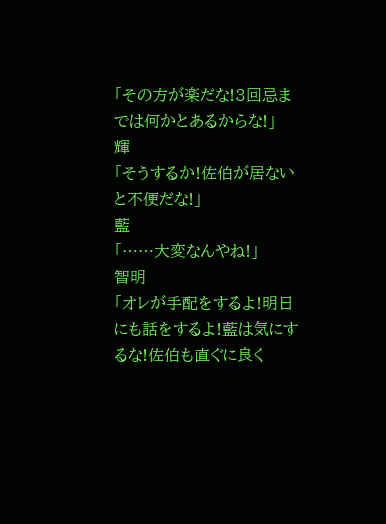「その方が楽だな!3回忌までは何かとあるからな!」
輝
「そうするか!佐伯が居ないと不便だな!」
藍
「……大変なんやね!」
智明
「オレが手配をするよ!明日にも話をするよ!藍は気にするな!佐伯も直ぐに良く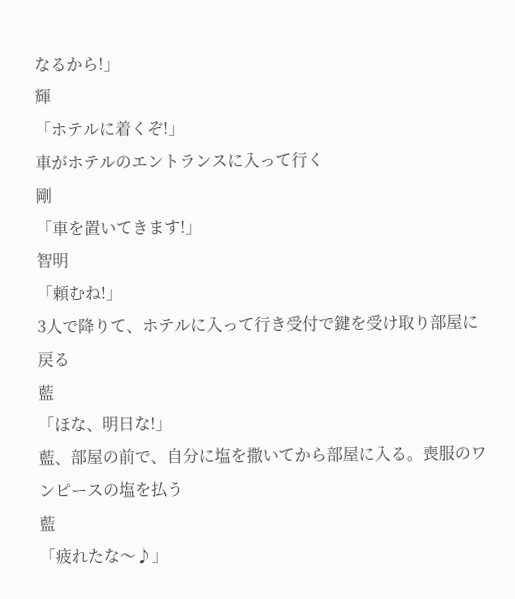なるから!」
輝
「ホテルに着くぞ!」
車がホテルのエントランスに入って行く
剛
「車を置いてきます!」
智明
「頼むね!」
3人で降りて、ホテルに入って行き受付で鍵を受け取り部屋に戻る
藍
「ほな、明日な!」
藍、部屋の前で、自分に塩を撒いてから部屋に入る。喪服のワンピースの塩を払う
藍
「疲れたな〜♪」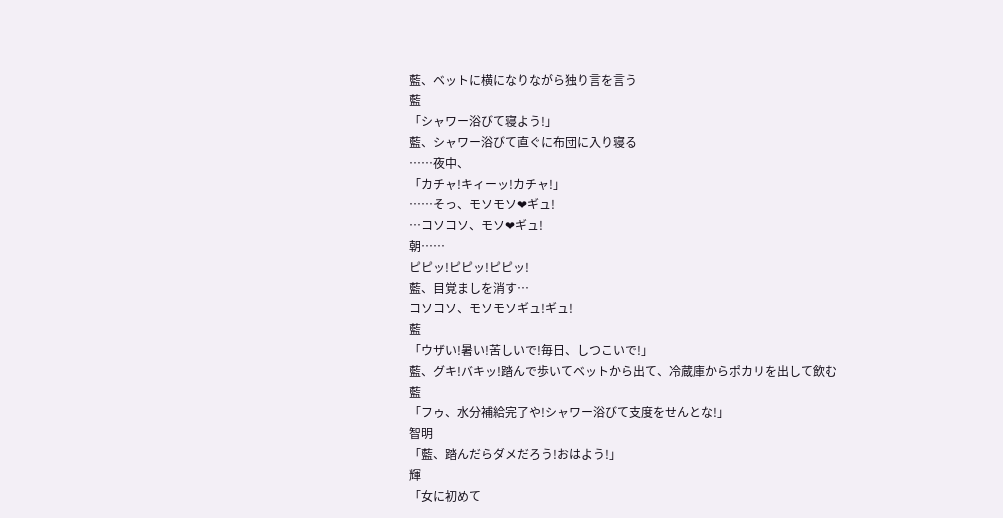藍、ベットに横になりながら独り言を言う
藍
「シャワー浴びて寝よう!」
藍、シャワー浴びて直ぐに布団に入り寝る
……夜中、
「カチャ!キィーッ!カチャ!」
……そっ、モソモソ❤ギュ!
…コソコソ、モソ❤ギュ!
朝……
ピピッ!ピピッ!ピピッ!
藍、目覚ましを消す…
コソコソ、モソモソギュ!ギュ!
藍
「ウザい!暑い!苦しいで!毎日、しつこいで!」
藍、グキ!バキッ!踏んで歩いてベットから出て、冷蔵庫からポカリを出して飲む
藍
「フゥ、水分補給完了や!シャワー浴びて支度をせんとな!」
智明
「藍、踏んだらダメだろう!おはよう!」
輝
「女に初めて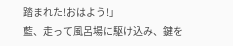踏まれた!おはよう!」
藍、走って風呂場に駆け込み、鍵を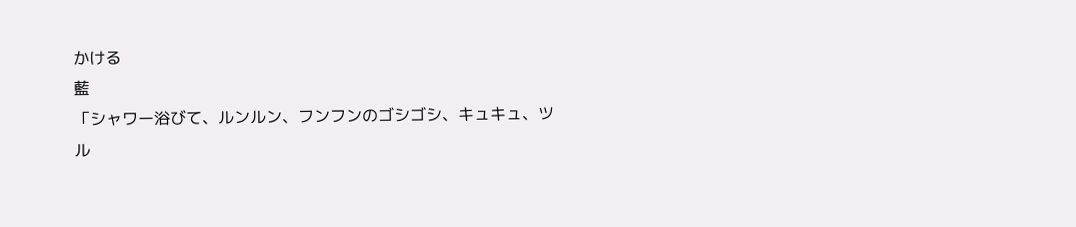かける
藍
「シャワー浴びて、ルンルン、フンフンのゴシゴシ、キュキュ、ツル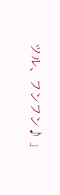ツル、フンフン♪ 」